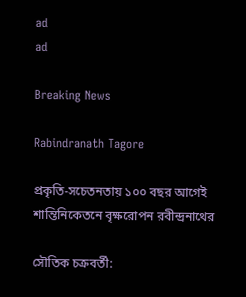ad
ad

Breaking News

Rabindranath Tagore

প্রকৃতি-সচেতনতায় ১০০ বছর আগেই শান্তিনিকেতনে বৃক্ষরোপন রবীন্দ্রনাথের

সৌতিক চক্রবর্তী: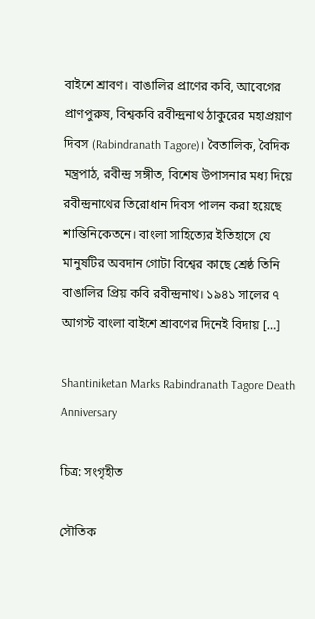বাইশে শ্রাবণ। বাঙালির প্রাণের কবি, আবেগের প্রাণপুরুষ, বিশ্বকবি রবীন্দ্রনাথ ঠাকুরের মহাপ্রয়াণ দিবস (Rabindranath Tagore)। বৈতালিক, বৈদিক মন্ত্রপাঠ, রবীন্দ্র সঙ্গীত, বিশেষ উপাসনার মধ্য দিয়ে রবীন্দ্রনাথের তিরোধান দিবস পালন করা হয়েছে শান্তিনিকেতনে। বাংলা সাহিত্যের ইতিহাসে যে মানুষটির অবদান গোটা বিশ্বের কাছে শ্রেষ্ঠ তিনি বাঙালির প্রিয় কবি রবীন্দ্রনাথ। ১৯৪১ সালের ৭ আগস্ট বাংলা বাইশে শ্রাবণের দিনেই বিদায় […]

Shantiniketan Marks Rabindranath Tagore Death Anniversary

চিত্র: সংগৃহীত

সৌতিক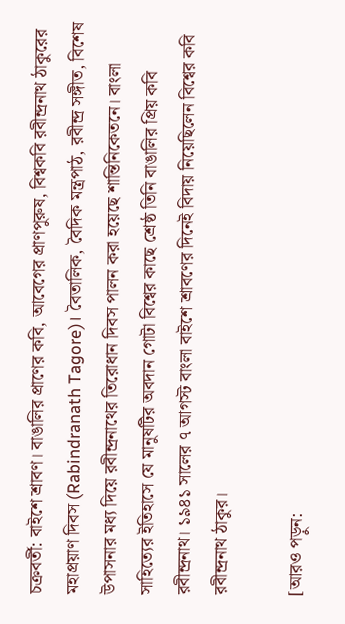চক্রবর্তী: বাইশে শ্রাবণ। বাঙালির প্রাণের কবি, আবেগের প্রাণপুরুষ, বিশ্বকবি রবীন্দ্রনাথ ঠাকুরের মহাপ্রয়াণ দিবস (Rabindranath Tagore)। বৈতালিক, বৈদিক মন্ত্রপাঠ, রবীন্দ্র সঙ্গীত, বিশেষ উপাসনার মধ্য দিয়ে রবীন্দ্রনাথের তিরোধান দিবস পালন করা হয়েছে শান্তিনিকেতনে। বাংলা সাহিত্যের ইতিহাসে যে মানুষটির অবদান গোটা বিশ্বের কাছে শ্রেষ্ঠ তিনি বাঙালির প্রিয় কবি রবীন্দ্রনাথ। ১৯৪১ সালের ৭ আগস্ট বাংলা বাইশে শ্রাবণের দিনেই বিদায় নিয়েছিলেন বিশ্বের কবি রবীন্দ্রনাথ ঠাকুর।

[আরও পড়ুন: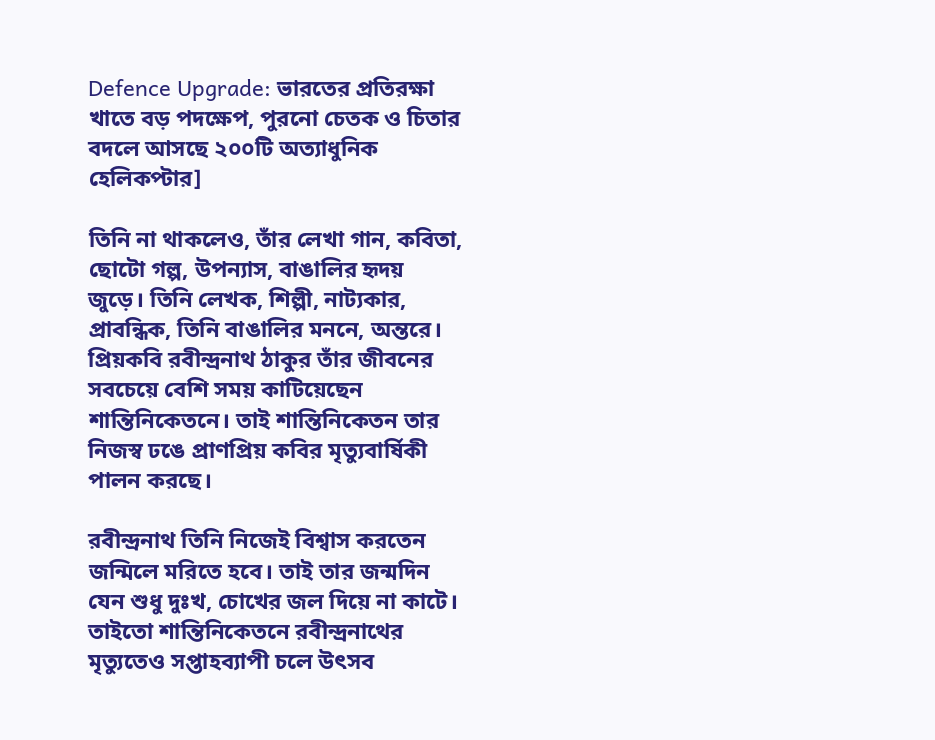Defence Upgrade: ভারতের প্রতিরক্ষা খাতে বড় পদক্ষেপ, পুরনো চেতক ও চিতার বদলে আসছে ২০০টি অত্যাধুনিক হেলিকপ্টার]

তিনি না থাকলেও, তাঁর লেখা গান, কবিতা, ছোটো গল্প, উপন্যাস, বাঙালির হৃদয় জুড়ে। তিনি লেখক, শিল্পী, নাট্যকার, প্রাবন্ধিক, তিনি বাঙালির মননে, অন্তরে। প্রিয়কবি রবীন্দ্রনাথ ঠাকুর তাঁর জীবনের সবচেয়ে বেশি সময় কাটিয়েছেন শান্তিনিকেতনে। তাই শান্তিনিকেতন তার নিজস্ব ঢঙে প্রাণপ্রিয় কবির মৃত্যুবার্ষিকী পালন করছে।

রবীন্দ্রনাথ তিনি নিজেই বিশ্বাস করতেন জন্মিলে মরিতে হবে। তাই তার জন্মদিন যেন শুধু দুঃখ, চোখের জল দিয়ে না কাটে। তাইতো শান্তিনিকেতনে রবীন্দ্রনাথের মৃত্যুতেও সপ্তাহব্যাপী চলে উৎসব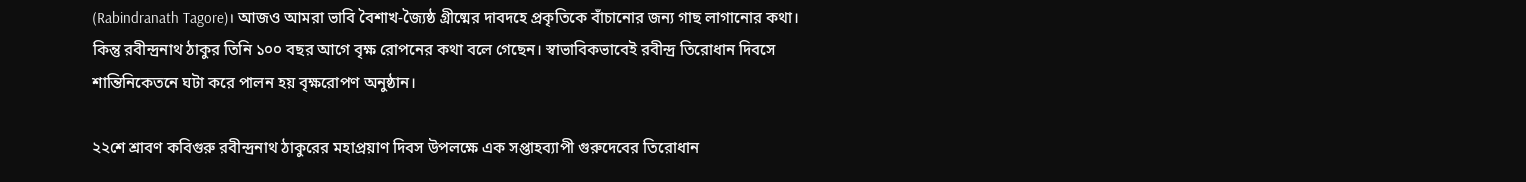(Rabindranath Tagore)। আজও আমরা ভাবি বৈশাখ-জ্যৈষ্ঠ গ্রীষ্মের দাবদহে প্রকৃতিকে বাঁচানোর জন্য গাছ লাগানোর কথা। কিন্তু রবীন্দ্রনাথ ঠাকুর তিনি ১০০ বছর আগে বৃক্ষ রোপনের কথা বলে গেছেন। স্বাভাবিকভাবেই রবীন্দ্র তিরোধান দিবসে শান্তিনিকেতনে ঘটা করে পালন হয় বৃক্ষরোপণ অনুষ্ঠান।

২২শে শ্রাবণ কবিগুরু রবীন্দ্রনাথ ঠাকুরের মহাপ্রয়াণ দিবস উপলক্ষে এক সপ্তাহব্যাপী গুরুদেবের তিরোধান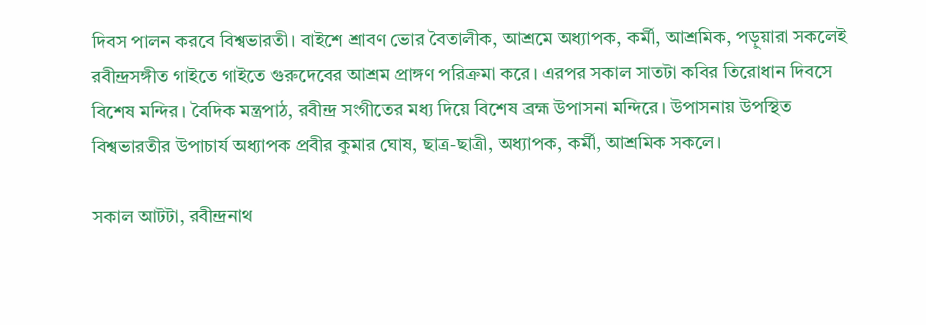দিবস পালন করবে বিশ্বভারতী। বাইশে শ্রাবণ ভোর বৈতালীক, আশ্রমে অধ্যাপক, কর্মী, আশ্রমিক, পড়ুয়ারা সকলেই রবীন্দ্রসঙ্গীত গাইতে গাইতে গুরুদেবের আশ্রম প্রাঙ্গণ পরিক্রমা করে। এরপর সকাল সাতটা কবির তিরোধান দিবসে বিশেষ মন্দির। বৈদিক মন্ত্রপাঠ, রবীন্দ্র সংগীতের মধ্য দিয়ে বিশেষ ব্রহ্ম উপাসনা মন্দিরে। উপাসনায় উপস্থিত বিশ্বভারতীর উপাচার্য অধ্যাপক প্রবীর কুমার ঘোষ, ছাত্র-ছাত্রী, অধ্যাপক, কর্মী, আশ্রমিক সকলে।

সকাল আটটা, রবীন্দ্রনাথ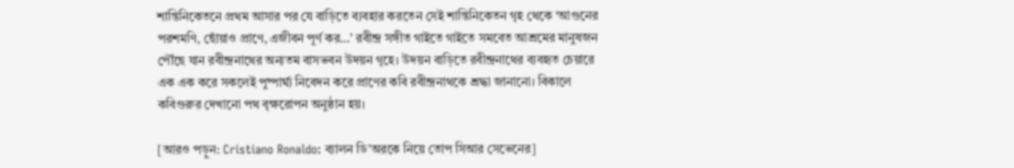শান্তিনিকেতনে প্রথম আসার পর যে বাড়িতে ব্যবহার করতেন সেই শান্তিনিকেতন গৃহ থেকে ‘আগুনের পরশমণি, ছোঁয়াও প্রাণে, এজীবন পূর্ণ কর…’ রবীন্দ্র সঙ্গীত গাইতে গাইতে সমবেত আশ্রমের মানুষজন পৌঁছে যান রবীন্দ্রনাথের অন্যতম বাসভবন উদয়ন গৃহে। উদয়ন বাড়িতে রবীন্দ্রনাথের ব্যবহৃত চেয়ারে এক এক করে সকলেই পুষ্পার্ঘ্য নিবেদন করে প্রাণের কবি রবীন্দ্রনাথকে শ্রদ্ধা জানানো। বিকালে কবিগুরুর দেখানো পথ বৃক্ষরোপন অনুষ্ঠান হয়।

[আরও পড়ুন: Cristiano Ronaldo: ব্যালন ডি’অরকে নিয়ে তোপ সিআর সেভেনের]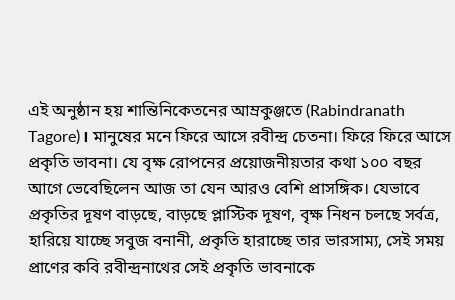এই অনুষ্ঠান হয় শান্তিনিকেতনের আম্রকুঞ্জতে (Rabindranath Tagore)। মানুষের মনে ফিরে আসে রবীন্দ্র চেতনা। ফিরে ফিরে আসে প্রকৃতি ভাবনা। যে বৃক্ষ রোপনের প্রয়োজনীয়তার কথা ১০০ বছর আগে ভেবেছিলেন আজ তা যেন আরও বেশি প্রাসঙ্গিক। যেভাবে প্রকৃতির দূষণ বাড়ছে, বাড়ছে প্লাস্টিক দূষণ, বৃক্ষ নিধন চলছে সর্বত্র, হারিয়ে যাচ্ছে সবুজ বনানী, প্রকৃতি হারাচ্ছে তার ভারসাম্য, সেই সময় প্রাণের কবি রবীন্দ্রনাথের সেই প্রকৃতি ভাবনাকে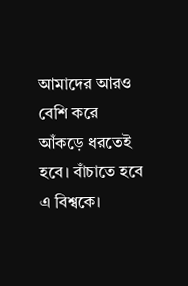আমাদের আরও বেশি করে আঁকড়ে ধরতেই হবে। বাঁচাতে হবে এ বিশ্বকে।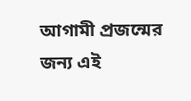আগামী প্রজন্মের জন্য এই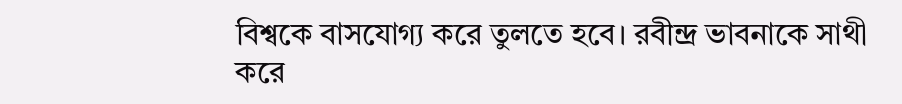বিশ্বকে বাসযোগ্য করে তুলতে হবে। রবীন্দ্র ভাবনাকে সাথী করে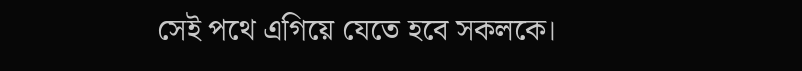সেই পথে এগিয়ে যেতে হবে সকলকে।